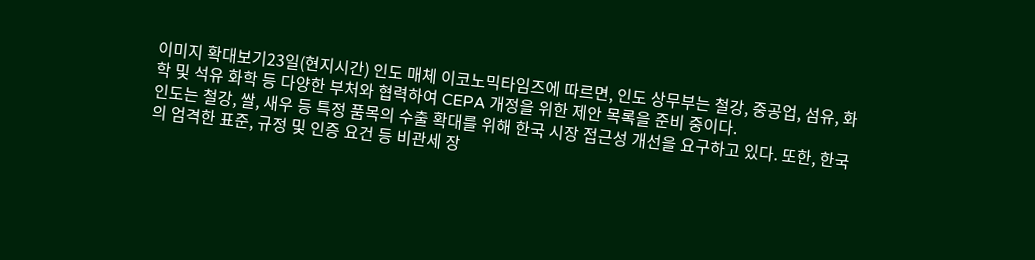이미지 확대보기23일(현지시간) 인도 매체 이코노믹타임즈에 따르면, 인도 상무부는 철강, 중공업, 섬유, 화학 및 석유 화학 등 다양한 부처와 협력하여 CEPA 개정을 위한 제안 목록을 준비 중이다.
인도는 철강, 쌀, 새우 등 특정 품목의 수출 확대를 위해 한국 시장 접근성 개선을 요구하고 있다. 또한, 한국의 엄격한 표준, 규정 및 인증 요건 등 비관세 장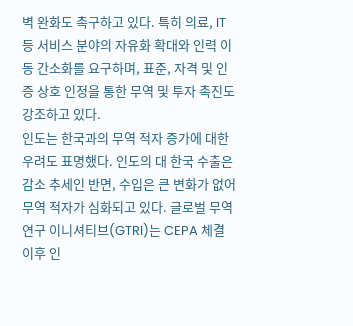벽 완화도 촉구하고 있다. 특히 의료, IT 등 서비스 분야의 자유화 확대와 인력 이동 간소화를 요구하며, 표준, 자격 및 인증 상호 인정을 통한 무역 및 투자 촉진도 강조하고 있다.
인도는 한국과의 무역 적자 증가에 대한 우려도 표명했다. 인도의 대 한국 수출은 감소 추세인 반면, 수입은 큰 변화가 없어 무역 적자가 심화되고 있다. 글로벌 무역 연구 이니셔티브(GTRI)는 CEPA 체결 이후 인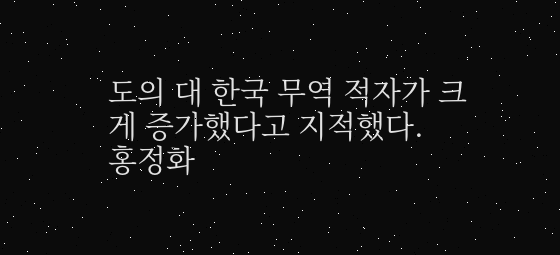도의 대 한국 무역 적자가 크게 증가했다고 지적했다.
홍정화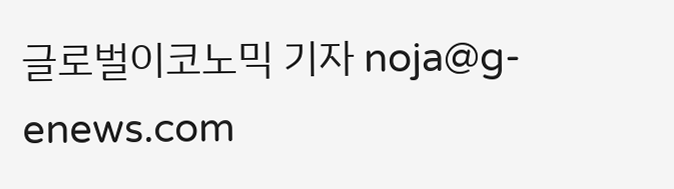글로벌이코노믹 기자 noja@g-enews.com